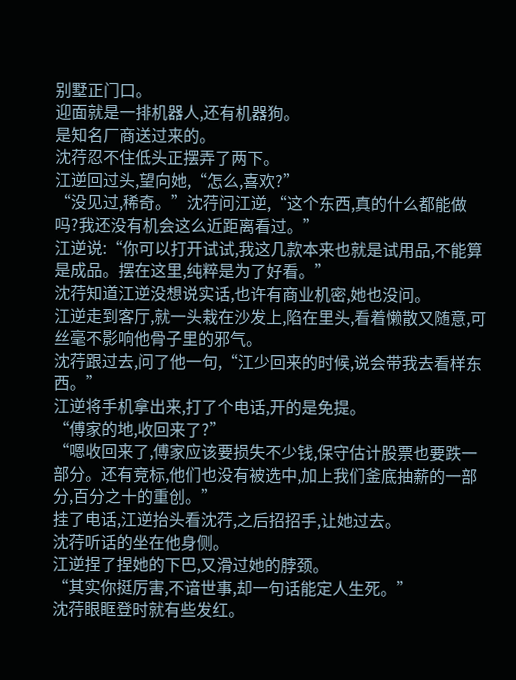别墅正门口。
迎面就是一排机器人,还有机器狗。
是知名厂商送过来的。
沈荇忍不住低头正摆弄了两下。
江逆回过头,望向她,“怎么,喜欢?”
“没见过,稀奇。”沈荇问江逆,“这个东西,真的什么都能做吗?我还没有机会这么近距离看过。”
江逆说:“你可以打开试试,我这几款本来也就是试用品,不能算是成品。摆在这里,纯粹是为了好看。”
沈荇知道江逆没想说实话,也许有商业机密,她也没问。
江逆走到客厅,就一头栽在沙发上,陷在里头,看着懒散又随意,可丝毫不影响他骨子里的邪气。
沈荇跟过去,问了他一句,“江少回来的时候,说会带我去看样东西。”
江逆将手机拿出来,打了个电话,开的是免提。
“傅家的地,收回来了?”
“嗯收回来了,傅家应该要损失不少钱,保守估计股票也要跌一部分。还有竞标,他们也没有被选中,加上我们釜底抽薪的一部分,百分之十的重创。”
挂了电话,江逆抬头看沈荇,之后招招手,让她过去。
沈荇听话的坐在他身侧。
江逆捏了捏她的下巴,又滑过她的脖颈。
“其实你挺厉害,不谙世事,却一句话能定人生死。”
沈荇眼眶登时就有些发红。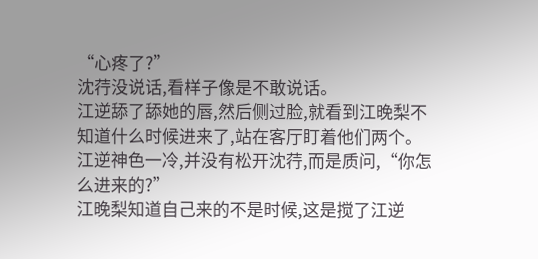“心疼了?”
沈荇没说话,看样子像是不敢说话。
江逆舔了舔她的唇,然后侧过脸,就看到江晚梨不知道什么时候进来了,站在客厅盯着他们两个。
江逆神色一冷,并没有松开沈荇,而是质问,“你怎么进来的?”
江晚梨知道自己来的不是时候,这是搅了江逆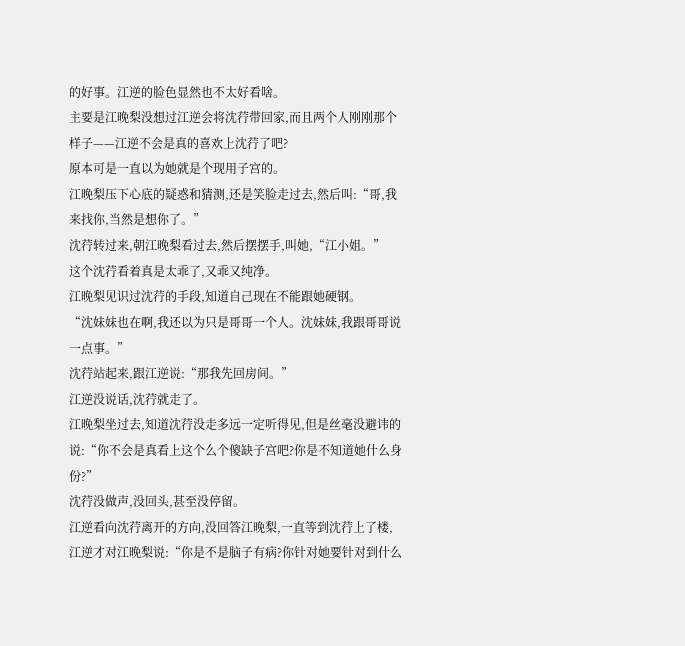的好事。江逆的脸色显然也不太好看啥。
主要是江晚梨没想过江逆会将沈荇带回家,而且两个人刚刚那个样子——江逆不会是真的喜欢上沈荇了吧?
原本可是一直以为她就是个现用子宫的。
江晚梨压下心底的疑惑和猜测,还是笑脸走过去,然后叫:“哥,我来找你,当然是想你了。”
沈荇转过来,朝江晚梨看过去,然后摆摆手,叫她,“江小姐。”
这个沈荇看着真是太乖了,又乖又纯净。
江晚梨见识过沈荇的手段,知道自己现在不能跟她硬钢。
“沈妹妹也在啊,我还以为只是哥哥一个人。沈妹妹,我跟哥哥说一点事。”
沈荇站起来,跟江逆说:“那我先回房间。”
江逆没说话,沈荇就走了。
江晚梨坐过去,知道沈荇没走多远一定听得见,但是丝毫没避讳的说:“你不会是真看上这个么个傻缺子宫吧?你是不知道她什么身份?”
沈荇没做声,没回头,甚至没停留。
江逆看向沈荇离开的方向,没回答江晚梨,一直等到沈荇上了楼,江逆才对江晚梨说:“你是不是脑子有病?你针对她要针对到什么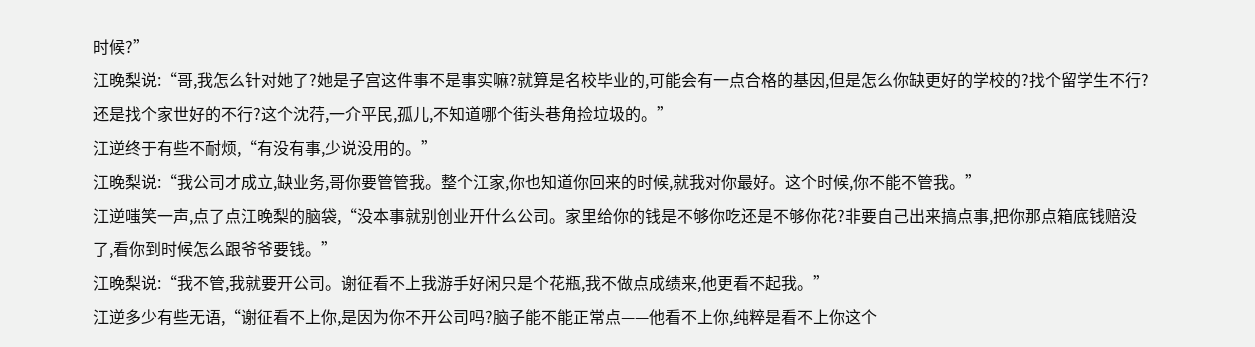时候?”
江晚梨说:“哥,我怎么针对她了?她是子宫这件事不是事实嘛?就算是名校毕业的,可能会有一点合格的基因,但是怎么你缺更好的学校的?找个留学生不行?还是找个家世好的不行?这个沈荇,一介平民,孤儿,不知道哪个街头巷角捡垃圾的。”
江逆终于有些不耐烦,“有没有事,少说没用的。”
江晚梨说:“我公司才成立,缺业务,哥你要管管我。整个江家,你也知道你回来的时候,就我对你最好。这个时候,你不能不管我。”
江逆嗤笑一声,点了点江晚梨的脑袋,“没本事就别创业开什么公司。家里给你的钱是不够你吃还是不够你花?非要自己出来搞点事,把你那点箱底钱赔没了,看你到时候怎么跟爷爷要钱。”
江晚梨说:“我不管,我就要开公司。谢征看不上我游手好闲只是个花瓶,我不做点成绩来,他更看不起我。”
江逆多少有些无语,“谢征看不上你,是因为你不开公司吗?脑子能不能正常点——他看不上你,纯粹是看不上你这个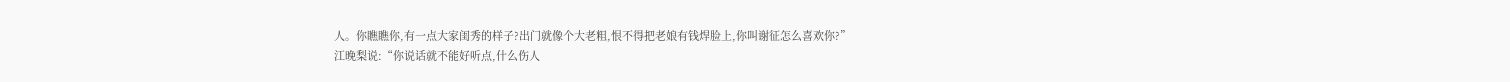人。你瞧瞧你,有一点大家闺秀的样子?出门就像个大老粗,恨不得把老娘有钱焊脸上,你叫谢征怎么喜欢你?”
江晚梨说:“你说话就不能好听点,什么伤人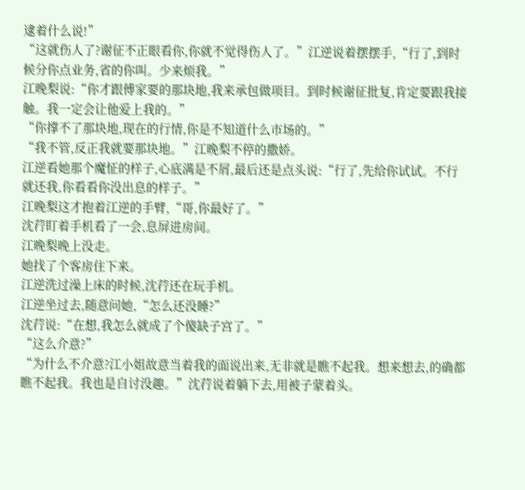逮着什么说!”
“这就伤人了?谢征不正眼看你,你就不觉得伤人了。”江逆说着摆摆手,“行了,到时候分你点业务,省的你叫。少来烦我。”
江晚梨说:“你才跟傅家要的那块地,我来承包做项目。到时候谢征批复,肯定要跟我接触。我一定会让他爱上我的。”
“你撑不了那块地,现在的行情,你是不知道什么市场的。”
“我不管,反正我就要那块地。”江晚梨不停的撒娇。
江逆看她那个魔怔的样子,心底满是不屑,最后还是点头说:“行了,先给你试试。不行就还我,你看看你没出息的样子。”
江晚梨这才抱着江逆的手臂,“哥,你最好了。”
沈荇盯着手机看了一会,息屏进房间。
江晚梨晚上没走。
她找了个客房住下来。
江逆洗过澡上床的时候,沈荇还在玩手机。
江逆坐过去,随意问她,“怎么还没睡?”
沈荇说:“在想,我怎么就成了个傻缺子宫了。”
“这么介意?”
“为什么不介意?江小姐故意当着我的面说出来,无非就是瞧不起我。想来想去,的确都瞧不起我。我也是自讨没趣。”沈荇说着躺下去,用被子蒙着头。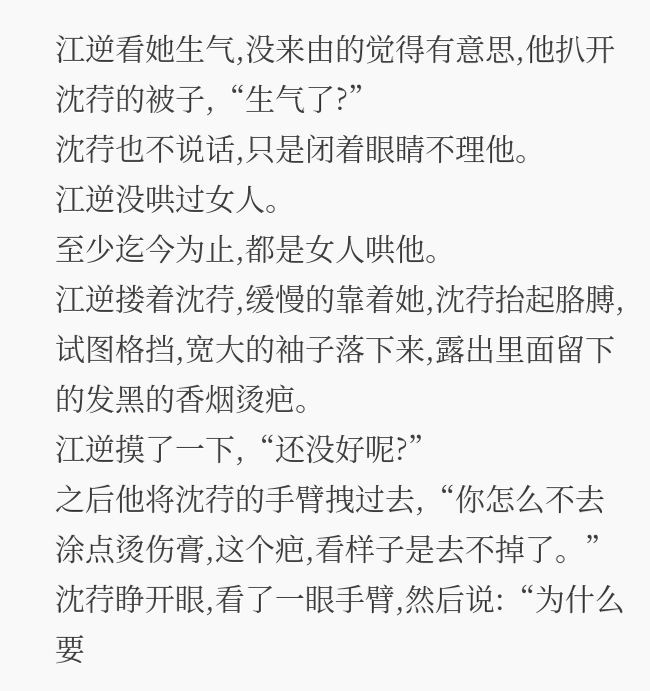江逆看她生气,没来由的觉得有意思,他扒开沈荇的被子,“生气了?”
沈荇也不说话,只是闭着眼睛不理他。
江逆没哄过女人。
至少迄今为止,都是女人哄他。
江逆搂着沈荇,缓慢的靠着她,沈荇抬起胳膊,试图格挡,宽大的袖子落下来,露出里面留下的发黑的香烟烫疤。
江逆摸了一下,“还没好呢?”
之后他将沈荇的手臂拽过去,“你怎么不去涂点烫伤膏,这个疤,看样子是去不掉了。”
沈荇睁开眼,看了一眼手臂,然后说:“为什么要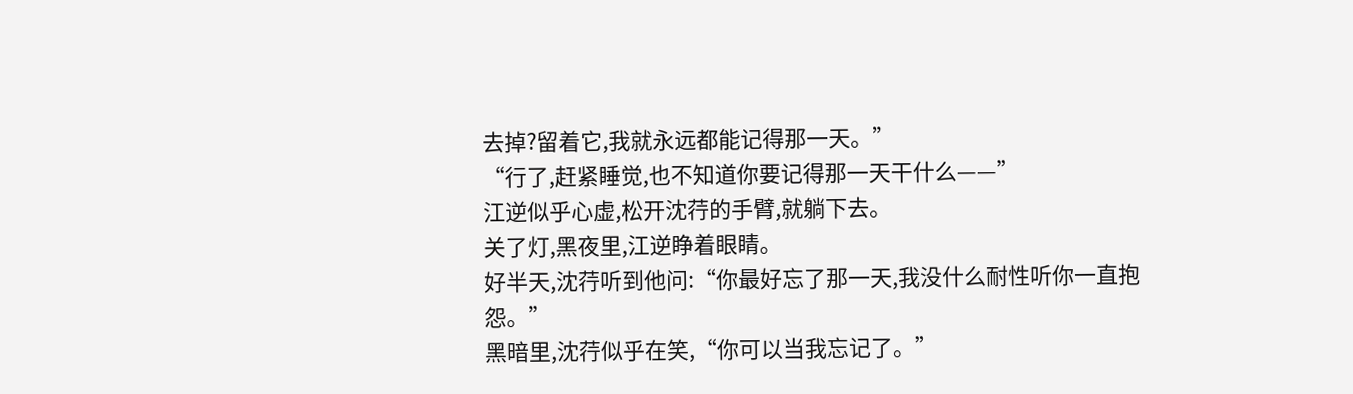去掉?留着它,我就永远都能记得那一天。”
“行了,赶紧睡觉,也不知道你要记得那一天干什么——”
江逆似乎心虚,松开沈荇的手臂,就躺下去。
关了灯,黑夜里,江逆睁着眼睛。
好半天,沈荇听到他问:“你最好忘了那一天,我没什么耐性听你一直抱怨。”
黑暗里,沈荇似乎在笑,“你可以当我忘记了。”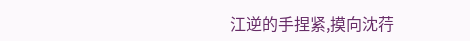江逆的手捏紧,摸向沈荇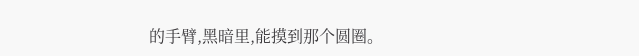的手臂,黑暗里,能摸到那个圆圈。